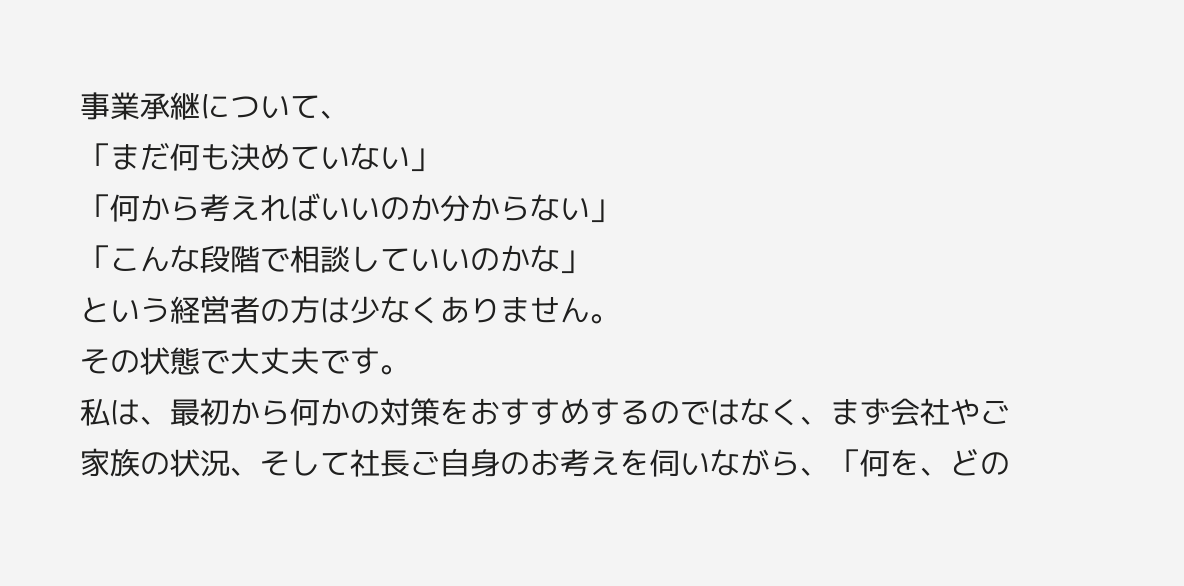事業承継について、
「まだ何も決めていない」
「何から考えればいいのか分からない」
「こんな段階で相談していいのかな」
という経営者の方は少なくありません。
その状態で大丈夫です。
私は、最初から何かの対策をおすすめするのではなく、まず会社やご家族の状況、そして社長ご自身のお考えを伺いながら、「何を、どの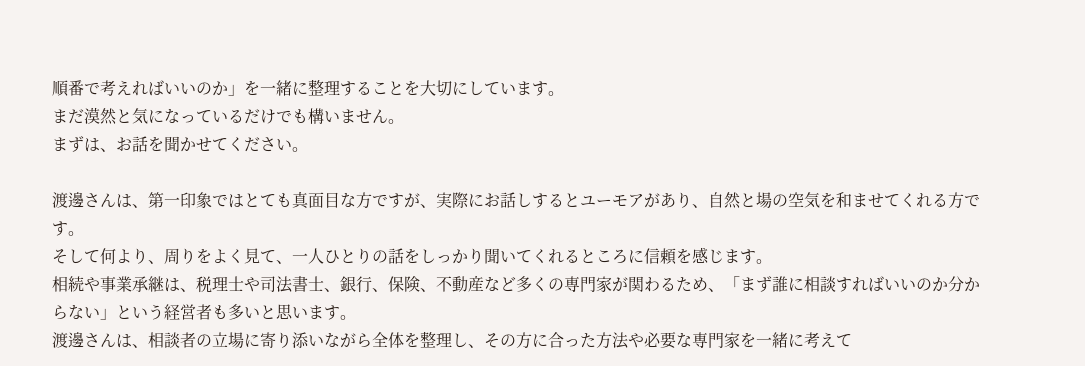順番で考えればいいのか」を一緒に整理することを大切にしています。
まだ漠然と気になっているだけでも構いません。
まずは、お話を聞かせてください。

渡邊さんは、第一印象ではとても真面目な方ですが、実際にお話しするとユーモアがあり、自然と場の空気を和ませてくれる方です。
そして何より、周りをよく見て、一人ひとりの話をしっかり聞いてくれるところに信頼を感じます。
相続や事業承継は、税理士や司法書士、銀行、保険、不動産など多くの専門家が関わるため、「まず誰に相談すればいいのか分からない」という経営者も多いと思います。
渡邊さんは、相談者の立場に寄り添いながら全体を整理し、その方に合った方法や必要な専門家を一緒に考えて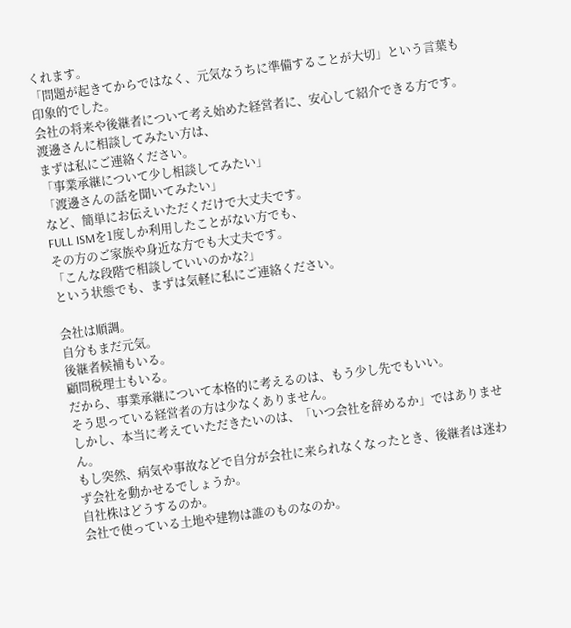くれます。
「問題が起きてからではなく、元気なうちに準備することが大切」という言葉も印象的でした。
会社の将来や後継者について考え始めた経営者に、安心して紹介できる方です。
渡邊さんに相談してみたい方は、
まずは私にご連絡ください。
「事業承継について少し相談してみたい」
「渡邊さんの話を聞いてみたい」
など、簡単にお伝えいただくだけで大丈夫です。
FULL ISMを1度しか利用したことがない方でも、
その方のご家族や身近な方でも大丈夫です。
「こんな段階で相談していいのかな?」
という状態でも、まずは気軽に私にご連絡ください。

会社は順調。
自分もまだ元気。
後継者候補もいる。
顧問税理士もいる。
だから、事業承継について本格的に考えるのは、もう少し先でもいい。
そう思っている経営者の方は少なくありません。
しかし、本当に考えていただきたいのは、「いつ会社を辞めるか」ではありません。
もし突然、病気や事故などで自分が会社に来られなくなったとき、後継者は迷わず会社を動かせるでしょうか。
自社株はどうするのか。
会社で使っている土地や建物は誰のものなのか。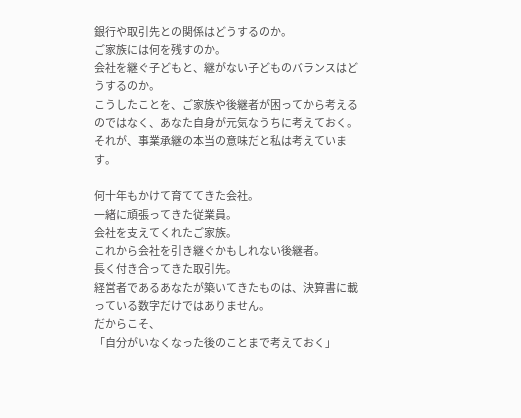銀行や取引先との関係はどうするのか。
ご家族には何を残すのか。
会社を継ぐ子どもと、継がない子どものバランスはどうするのか。
こうしたことを、ご家族や後継者が困ってから考えるのではなく、あなた自身が元気なうちに考えておく。
それが、事業承継の本当の意味だと私は考えています。

何十年もかけて育ててきた会社。
一緒に頑張ってきた従業員。
会社を支えてくれたご家族。
これから会社を引き継ぐかもしれない後継者。
長く付き合ってきた取引先。
経営者であるあなたが築いてきたものは、決算書に載っている数字だけではありません。
だからこそ、
「自分がいなくなった後のことまで考えておく」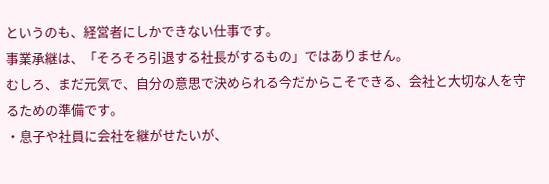というのも、経営者にしかできない仕事です。
事業承継は、「そろそろ引退する社長がするもの」ではありません。
むしろ、まだ元気で、自分の意思で決められる今だからこそできる、会社と大切な人を守るための準備です。
・息子や社員に会社を継がせたいが、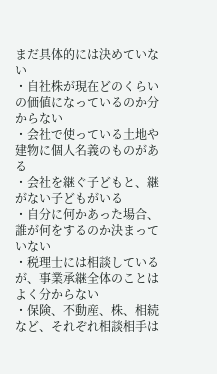まだ具体的には決めていない
・自社株が現在どのくらいの価値になっているのか分からない
・会社で使っている土地や建物に個人名義のものがある
・会社を継ぐ子どもと、継がない子どもがいる
・自分に何かあった場合、誰が何をするのか決まっていない
・税理士には相談しているが、事業承継全体のことはよく分からない
・保険、不動産、株、相続など、それぞれ相談相手は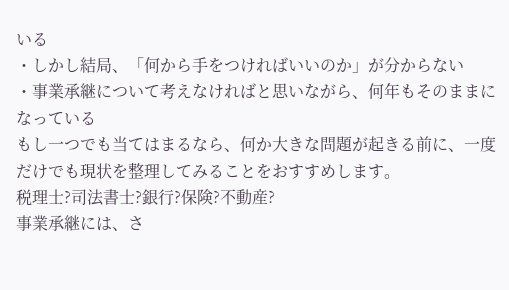いる
・しかし結局、「何から手をつければいいのか」が分からない
・事業承継について考えなければと思いながら、何年もそのままになっている
もし一つでも当てはまるなら、何か大きな問題が起きる前に、一度だけでも現状を整理してみることをおすすめします。
税理士?司法書士?銀行?保険?不動産?
事業承継には、さ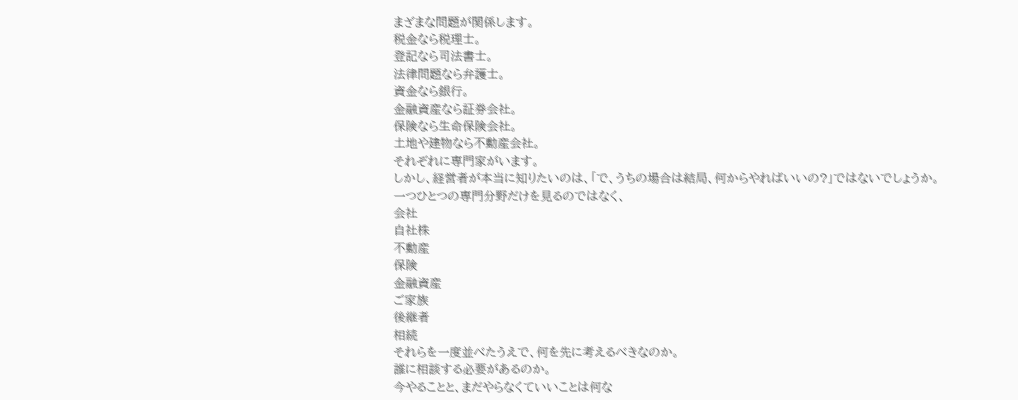まざまな問題が関係します。
税金なら税理士。
登記なら司法書士。
法律問題なら弁護士。
資金なら銀行。
金融資産なら証券会社。
保険なら生命保険会社。
土地や建物なら不動産会社。
それぞれに専門家がいます。
しかし、経営者が本当に知りたいのは、「で、うちの場合は結局、何からやればいいの?」ではないでしょうか。
一つひとつの専門分野だけを見るのではなく、
会社
自社株
不動産
保険
金融資産
ご家族
後継者
相続
それらを一度並べたうえで、何を先に考えるべきなのか。
誰に相談する必要があるのか。
今やることと、まだやらなくていいことは何な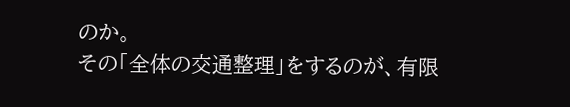のか。
その「全体の交通整理」をするのが、有限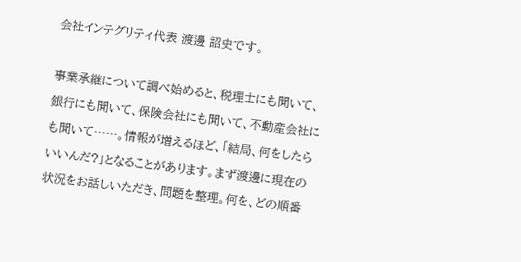会社インテグリティ代表 渡邊 詔史です。

事業承継について調べ始めると、税理士にも聞いて、銀行にも聞いて、保険会社にも聞いて、不動産会社にも聞いて……。情報が増えるほど、「結局、何をしたらいいんだ?」となることがあります。まず渡邊に現在の状況をお話しいただき、問題を整理。何を、どの順番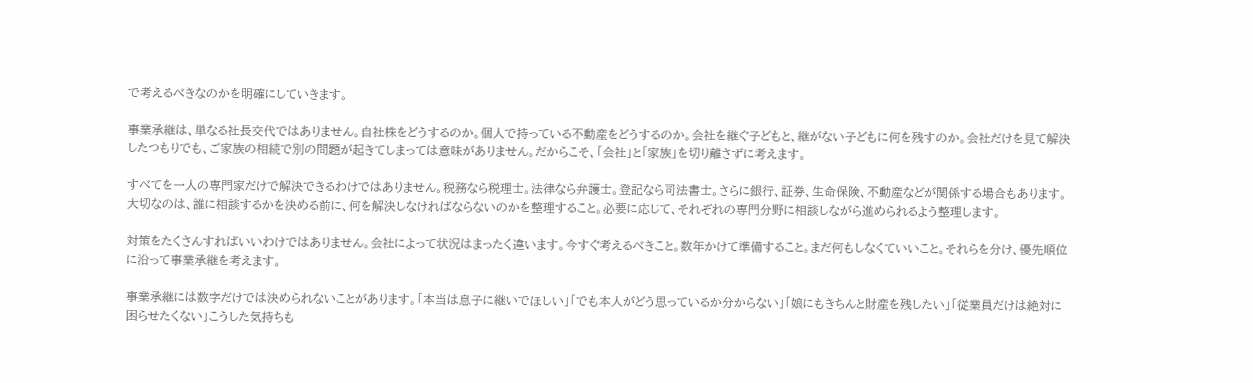で考えるべきなのかを明確にしていきます。

事業承継は、単なる社長交代ではありません。自社株をどうするのか。個人で持っている不動産をどうするのか。会社を継ぐ子どもと、継がない子どもに何を残すのか。会社だけを見て解決したつもりでも、ご家族の相続で別の問題が起きてしまっては意味がありません。だからこそ、「会社」と「家族」を切り離さずに考えます。

すべてを一人の専門家だけで解決できるわけではありません。税務なら税理士。法律なら弁護士。登記なら司法書士。さらに銀行、証券、生命保険、不動産などが関係する場合もあります。大切なのは、誰に相談するかを決める前に、何を解決しなければならないのかを整理すること。必要に応じて、それぞれの専門分野に相談しながら進められるよう整理します。

対策をたくさんすればいいわけではありません。会社によって状況はまったく違います。今すぐ考えるべきこと。数年かけて準備すること。まだ何もしなくていいこと。それらを分け、優先順位に沿って事業承継を考えます。

事業承継には数字だけでは決められないことがあります。「本当は息子に継いでほしい」「でも本人がどう思っているか分からない」「娘にもきちんと財産を残したい」「従業員だけは絶対に困らせたくない」こうした気持ちも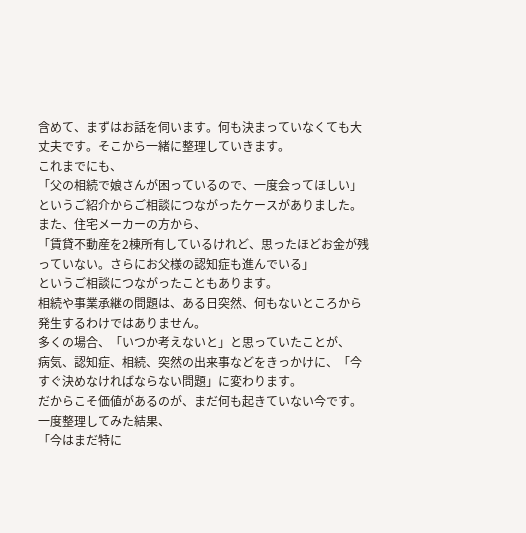含めて、まずはお話を伺います。何も決まっていなくても大丈夫です。そこから一緒に整理していきます。
これまでにも、
「父の相続で娘さんが困っているので、一度会ってほしい」
というご紹介からご相談につながったケースがありました。
また、住宅メーカーの方から、
「賃貸不動産を2棟所有しているけれど、思ったほどお金が残っていない。さらにお父様の認知症も進んでいる」
というご相談につながったこともあります。
相続や事業承継の問題は、ある日突然、何もないところから発生するわけではありません。
多くの場合、「いつか考えないと」と思っていたことが、
病気、認知症、相続、突然の出来事などをきっかけに、「今すぐ決めなければならない問題」に変わります。
だからこそ価値があるのが、まだ何も起きていない今です。
一度整理してみた結果、
「今はまだ特に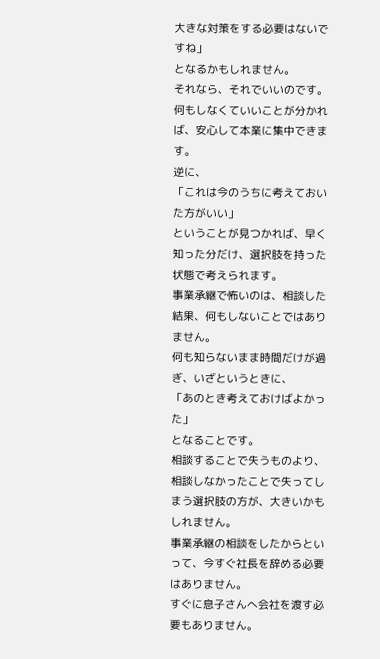大きな対策をする必要はないですね」
となるかもしれません。
それなら、それでいいのです。
何もしなくていいことが分かれば、安心して本業に集中できます。
逆に、
「これは今のうちに考えておいた方がいい」
ということが見つかれば、早く知った分だけ、選択肢を持った状態で考えられます。
事業承継で怖いのは、相談した結果、何もしないことではありません。
何も知らないまま時間だけが過ぎ、いざというときに、
「あのとき考えておけばよかった」
となることです。
相談することで失うものより、相談しなかったことで失ってしまう選択肢の方が、大きいかもしれません。
事業承継の相談をしたからといって、今すぐ社長を辞める必要はありません。
すぐに息子さんへ会社を渡す必要もありません。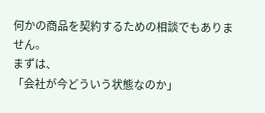何かの商品を契約するための相談でもありません。
まずは、
「会社が今どういう状態なのか」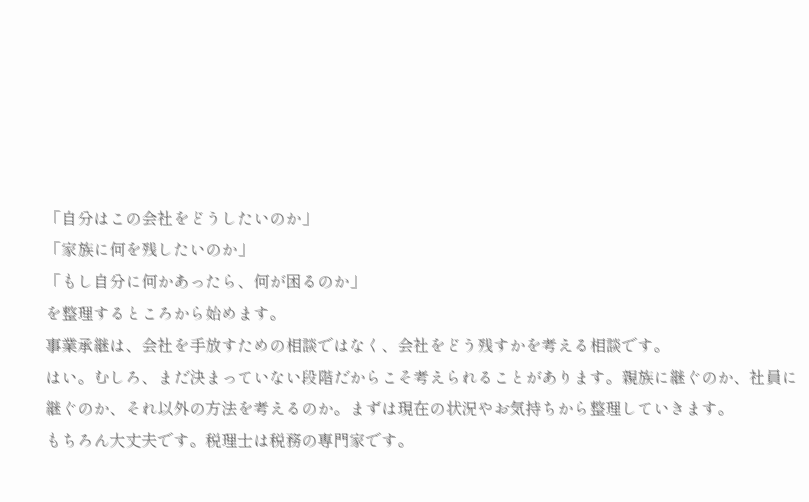「自分はこの会社をどうしたいのか」
「家族に何を残したいのか」
「もし自分に何かあったら、何が困るのか」
を整理するところから始めます。
事業承継は、会社を手放すための相談ではなく、会社をどう残すかを考える相談です。
はい。むしろ、まだ決まっていない段階だからこそ考えられることがあります。親族に継ぐのか、社員に継ぐのか、それ以外の方法を考えるのか。まずは現在の状況やお気持ちから整理していきます。
もちろん大丈夫です。税理士は税務の専門家です。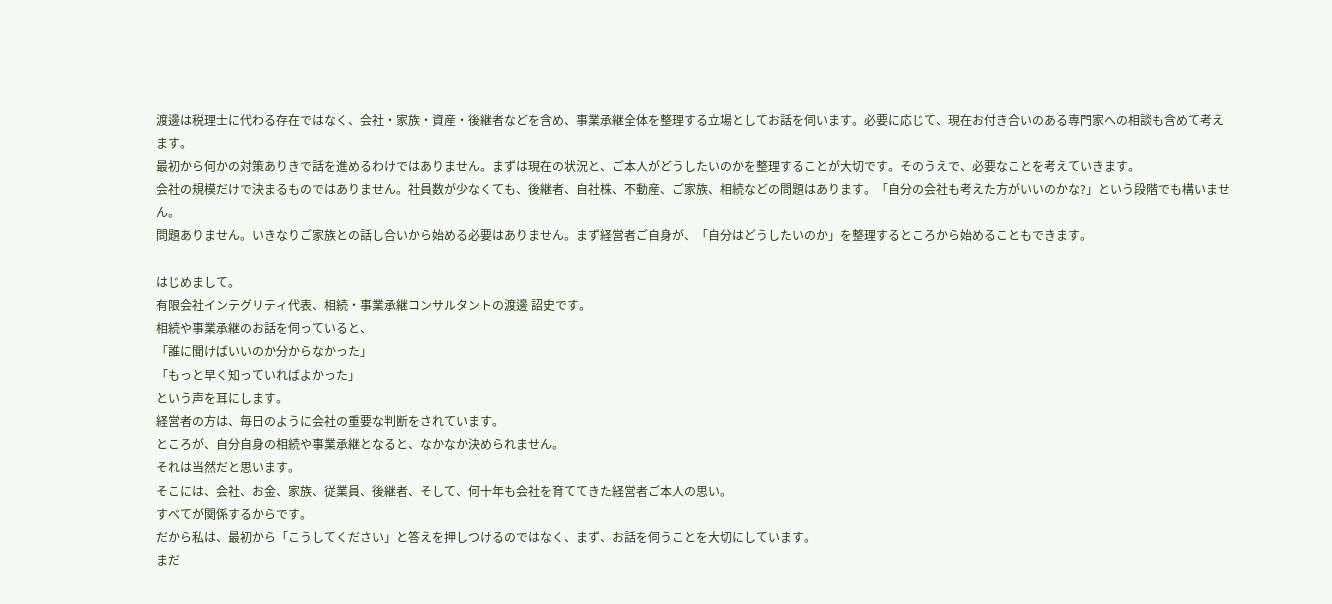渡邊は税理士に代わる存在ではなく、会社・家族・資産・後継者などを含め、事業承継全体を整理する立場としてお話を伺います。必要に応じて、現在お付き合いのある専門家への相談も含めて考えます。
最初から何かの対策ありきで話を進めるわけではありません。まずは現在の状況と、ご本人がどうしたいのかを整理することが大切です。そのうえで、必要なことを考えていきます。
会社の規模だけで決まるものではありません。社員数が少なくても、後継者、自社株、不動産、ご家族、相続などの問題はあります。「自分の会社も考えた方がいいのかな?」という段階でも構いません。
問題ありません。いきなりご家族との話し合いから始める必要はありません。まず経営者ご自身が、「自分はどうしたいのか」を整理するところから始めることもできます。

はじめまして。
有限会社インテグリティ代表、相続・事業承継コンサルタントの渡邊 詔史です。
相続や事業承継のお話を伺っていると、
「誰に聞けばいいのか分からなかった」
「もっと早く知っていればよかった」
という声を耳にします。
経営者の方は、毎日のように会社の重要な判断をされています。
ところが、自分自身の相続や事業承継となると、なかなか決められません。
それは当然だと思います。
そこには、会社、お金、家族、従業員、後継者、そして、何十年も会社を育ててきた経営者ご本人の思い。
すべてが関係するからです。
だから私は、最初から「こうしてください」と答えを押しつけるのではなく、まず、お話を伺うことを大切にしています。
まだ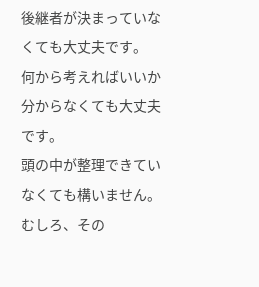後継者が決まっていなくても大丈夫です。
何から考えればいいか分からなくても大丈夫です。
頭の中が整理できていなくても構いません。
むしろ、その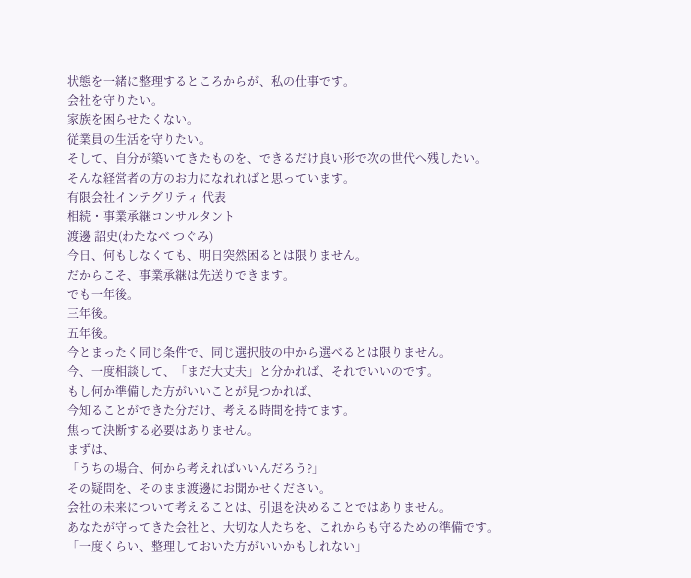状態を一緒に整理するところからが、私の仕事です。
会社を守りたい。
家族を困らせたくない。
従業員の生活を守りたい。
そして、自分が築いてきたものを、できるだけ良い形で次の世代へ残したい。
そんな経営者の方のお力になれればと思っています。
有限会社インテグリティ 代表
相続・事業承継コンサルタント
渡邊 詔史(わたなべ つぐみ)
今日、何もしなくても、明日突然困るとは限りません。
だからこそ、事業承継は先送りできます。
でも一年後。
三年後。
五年後。
今とまったく同じ条件で、同じ選択肢の中から選べるとは限りません。
今、一度相談して、「まだ大丈夫」と分かれば、それでいいのです。
もし何か準備した方がいいことが見つかれば、
今知ることができた分だけ、考える時間を持てます。
焦って決断する必要はありません。
まずは、
「うちの場合、何から考えればいいんだろう?」
その疑問を、そのまま渡邊にお聞かせください。
会社の未来について考えることは、引退を決めることではありません。
あなたが守ってきた会社と、大切な人たちを、これからも守るための準備です。
「一度くらい、整理しておいた方がいいかもしれない」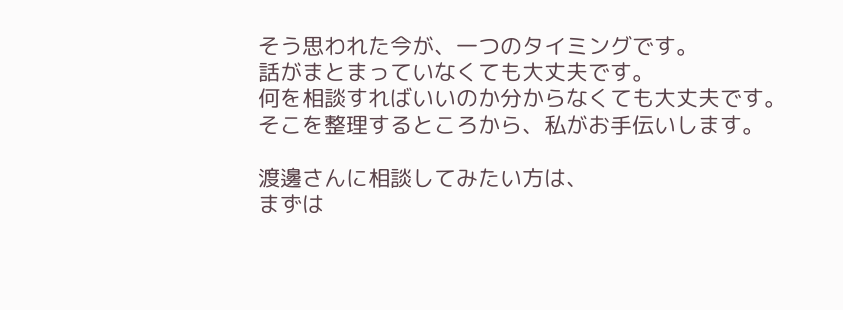そう思われた今が、一つのタイミングです。
話がまとまっていなくても大丈夫です。
何を相談すればいいのか分からなくても大丈夫です。
そこを整理するところから、私がお手伝いします。

渡邊さんに相談してみたい方は、
まずは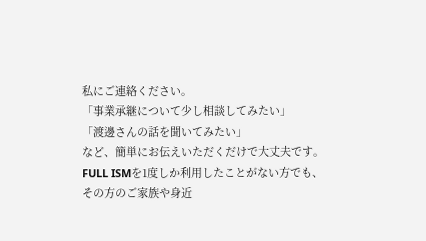私にご連絡ください。
「事業承継について少し相談してみたい」
「渡邊さんの話を聞いてみたい」
など、簡単にお伝えいただくだけで大丈夫です。
FULL ISMを1度しか利用したことがない方でも、
その方のご家族や身近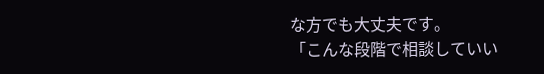な方でも大丈夫です。
「こんな段階で相談していい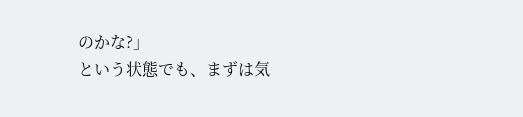のかな?」
という状態でも、まずは気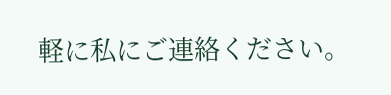軽に私にご連絡ください。